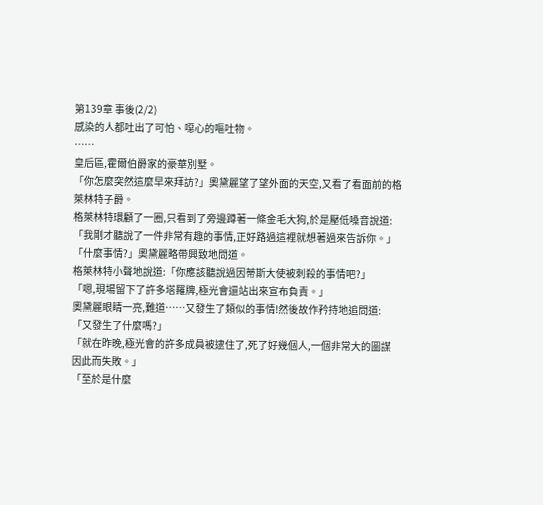第139章 事後(2/2)
感染的人都吐出了可怕、噁心的嘔吐物。
……
皇后區,霍爾伯爵家的豪華別墅。
「你怎麼突然這麼早來拜訪?」奧黛麗望了望外面的天空,又看了看面前的格萊林特子爵。
格萊林特環顧了一圈,只看到了旁邊蹲著一條金毛大狗,於是壓低嗓音說道:
「我剛才聽說了一件非常有趣的事情,正好路過這裡就想著過來告訴你。」
「什麼事情?」奧黛麗略帶興致地問道。
格萊林特小聲地說道:「你應該聽說過因蒂斯大使被刺殺的事情吧?」
「嗯,現場留下了許多塔羅牌,極光會還站出來宣布負責。」
奧黛麗眼睛一亮,難道……又發生了類似的事情!然後故作矜持地追問道:
「又發生了什麼嗎?」
「就在昨晚,極光會的許多成員被逮住了,死了好幾個人,一個非常大的圖謀因此而失敗。」
「至於是什麼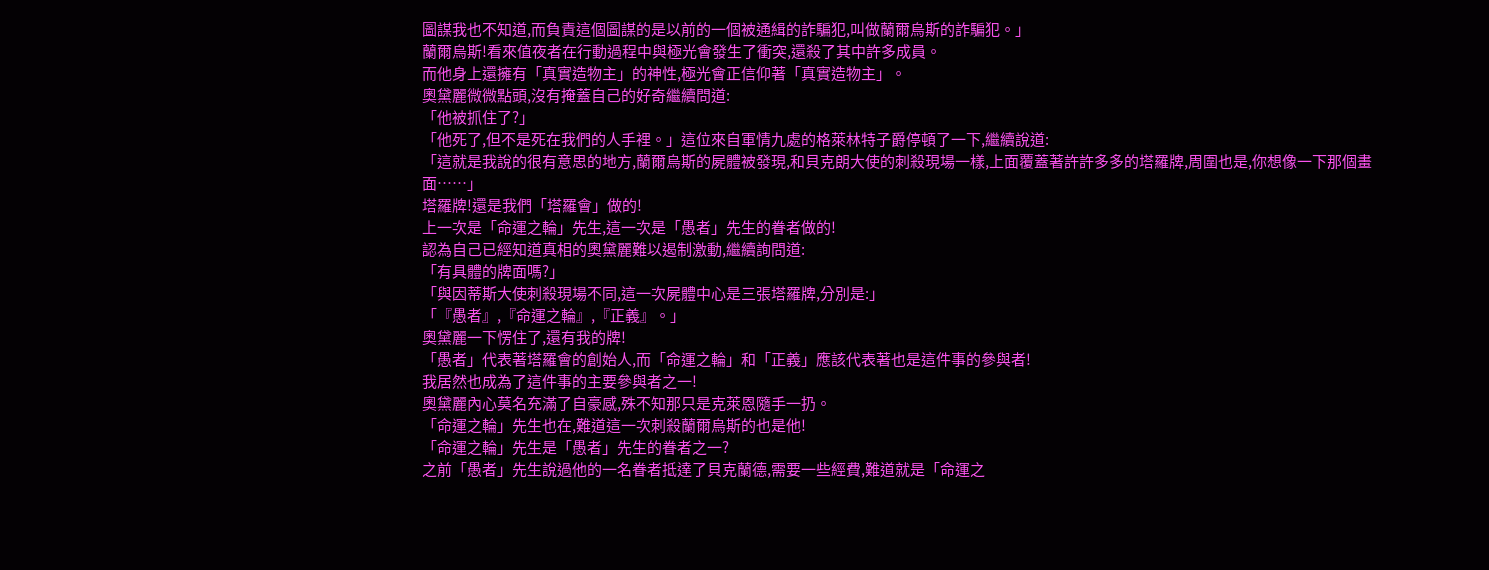圖謀我也不知道,而負責這個圖謀的是以前的一個被通緝的詐騙犯,叫做蘭爾烏斯的詐騙犯。」
蘭爾烏斯!看來值夜者在行動過程中與極光會發生了衝突,還殺了其中許多成員。
而他身上還擁有「真實造物主」的神性,極光會正信仰著「真實造物主」。
奧黛麗微微點頭,沒有掩蓋自己的好奇繼續問道:
「他被抓住了?」
「他死了,但不是死在我們的人手裡。」這位來自軍情九處的格萊林特子爵停頓了一下,繼續說道:
「這就是我說的很有意思的地方,蘭爾烏斯的屍體被發現,和貝克朗大使的刺殺現場一樣,上面覆蓋著許許多多的塔羅牌,周圍也是,你想像一下那個畫面……」
塔羅牌!還是我們「塔羅會」做的!
上一次是「命運之輪」先生,這一次是「愚者」先生的眷者做的!
認為自己已經知道真相的奧黛麗難以遏制激動,繼續詢問道:
「有具體的牌面嗎?」
「與因蒂斯大使刺殺現場不同,這一次屍體中心是三張塔羅牌,分別是:」
「『愚者』,『命運之輪』,『正義』。」
奧黛麗一下愣住了,還有我的牌!
「愚者」代表著塔羅會的創始人,而「命運之輪」和「正義」應該代表著也是這件事的參與者!
我居然也成為了這件事的主要參與者之一!
奧黛麗內心莫名充滿了自豪感,殊不知那只是克萊恩隨手一扔。
「命運之輪」先生也在,難道這一次刺殺蘭爾烏斯的也是他!
「命運之輪」先生是「愚者」先生的眷者之一?
之前「愚者」先生說過他的一名眷者抵達了貝克蘭德,需要一些經費,難道就是「命運之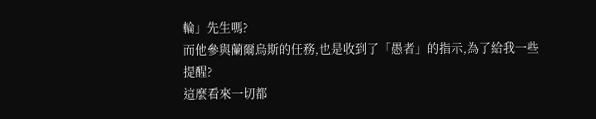輪」先生嗎?
而他參與蘭爾烏斯的任務,也是收到了「愚者」的指示,為了給我一些提醒?
這麼看來一切都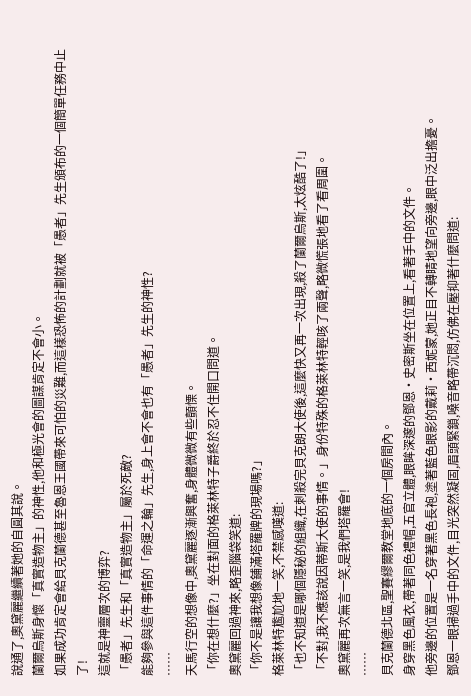說通了,奧黛麗繼續著她的自圓其說。
蘭爾烏斯身懷「真實造物主」的神性,他和極光會的圖謀肯定不會小。
如果成功肯定會給貝克蘭德甚至魯恩王國帶來可怕的災難,而這樣恐怖的計劃就被「愚者」先生頒布的一個簡單任務中止了!
這就是神靈層次的博弈?
「愚者」先生和「真實造物主」屬於死敵?
能夠參與這件事情的「命運之輪」先生,身上會不會也有「愚者」先生的神性?
……
天馬行空的想像中,奧黛麗逐漸興奮,身體微微有些顫慄。
「你在想什麼?」坐在對面的格萊林特子爵終於忍不住開口問道。
奧黛麗回過神來,略歪腦袋笑道:
「你不是讓我想像鋪滿塔羅牌的現場嗎?」
格萊林特尷尬地一笑,不禁感嘆道:
「也不知道是哪個隱秘的組織,在刺殺完貝克朗大使後,這麼快又再一次出現,殺了蘭爾烏斯,太炫酷了!」
「不對,我不應該說因蒂斯大使的事情。」身份特殊的格萊林特輕咳了兩聲,略微慌張地看了看周圍。
奧黛麗再次無言一笑,是我們塔羅會!
……
貝克蘭德北區,聖賽繆爾教堂地底的一個房間內。
身穿黑色風衣,帶著同色禮帽,五官立體,眼眸深邃的鄧恩·史密斯坐在位置上,看著手中的文件。
他旁邊的位置是一名穿著黑色長袍,塗著藍色眼影的戴莉·西妮蒙,她正目不轉睛地望向旁邊,眼中泛出擔憂。
鄧恩一眼掃過手中的文件,目光突然凝固,眉頭緊鎖,嗓音略帶沉悶,仿佛在壓抑著什麼問道: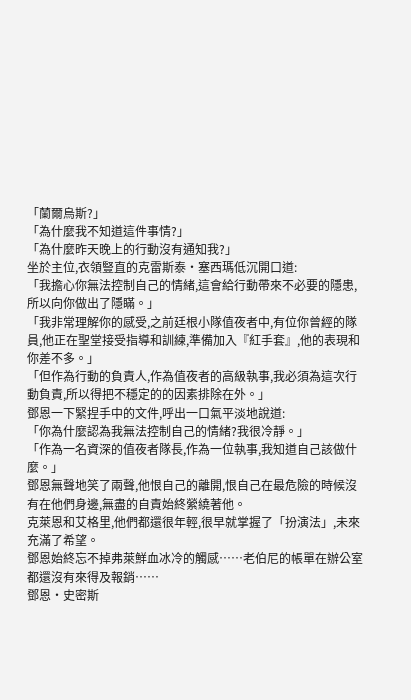「蘭爾烏斯?」
「為什麼我不知道這件事情?」
「為什麼昨天晚上的行動沒有通知我?」
坐於主位,衣領豎直的克雷斯泰·塞西瑪低沉開口道:
「我擔心你無法控制自己的情緒,這會給行動帶來不必要的隱患,所以向你做出了隱瞞。」
「我非常理解你的感受,之前廷根小隊值夜者中,有位你曾經的隊員,他正在聖堂接受指導和訓練,準備加入『紅手套』,他的表現和你差不多。」
「但作為行動的負責人,作為值夜者的高級執事,我必須為這次行動負責,所以得把不穩定的的因素排除在外。」
鄧恩一下緊捏手中的文件,呼出一口氣平淡地說道:
「你為什麼認為我無法控制自己的情緒?我很冷靜。」
「作為一名資深的值夜者隊長,作為一位執事,我知道自己該做什麼。」
鄧恩無聲地笑了兩聲,他恨自己的離開,恨自己在最危險的時候沒有在他們身邊,無盡的自責始終縈繞著他。
克萊恩和艾格里,他們都還很年輕,很早就掌握了「扮演法」,未來充滿了希望。
鄧恩始終忘不掉弗萊鮮血冰冷的觸感……老伯尼的帳單在辦公室都還沒有來得及報銷……
鄧恩·史密斯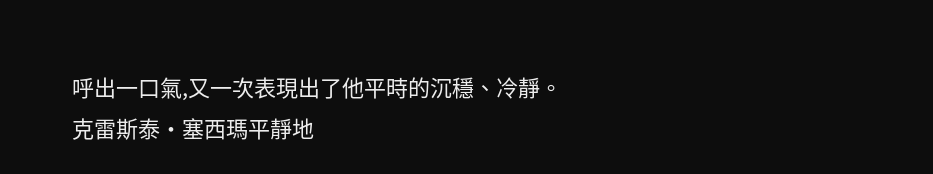呼出一口氣,又一次表現出了他平時的沉穩、冷靜。
克雷斯泰·塞西瑪平靜地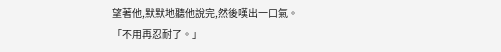望著他,默默地聽他說完,然後嘆出一口氣。
「不用再忍耐了。」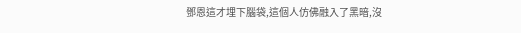鄧恩這才埋下腦袋,這個人仿佛融入了黑暗,沒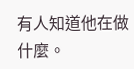有人知道他在做什麼。